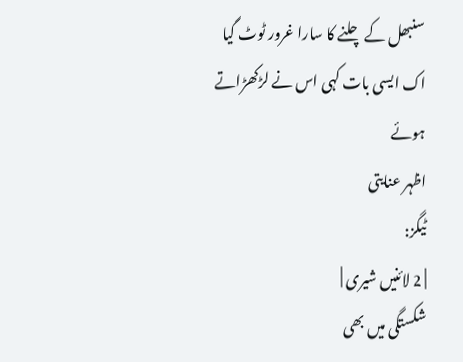سنبھل کے چلنے کا سارا غرور ٹوٹ گیا
اک ایسی بات کہی اس نے لڑکھڑاتے ہوئے
اظہر عنایتی
ٹیگز:
| 2 لائنیں شیری |
شکستگی میں بھی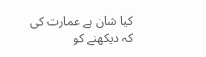کیا شان ہے عمارت کی
کہ دیکھنے کو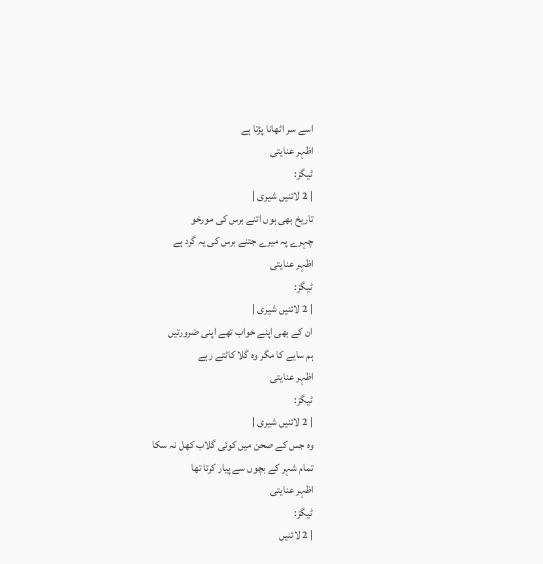اسے سر اٹھانا پڑتا ہے
اظہر عنایتی
ٹیگز:
| 2 لائنیں شیری |
تاریخ بھی ہوں اتنے برس کی مورخو
چہرے پہ میرے جتنے برس کی یہ گرد ہے
اظہر عنایتی
ٹیگز:
| 2 لائنیں شیری |
ان کے بھی اپنے خواب تھے اپنی ضرورتیں
ہم سایے کا مگر وہ گلا کاٹتے رہے
اظہر عنایتی
ٹیگز:
| 2 لائنیں شیری |
وہ جس کے صحن میں کوئی گلاب کھل نہ سکا
تمام شہر کے بچوں سے پیار کرتا تھا
اظہر عنایتی
ٹیگز:
| 2 لائنیں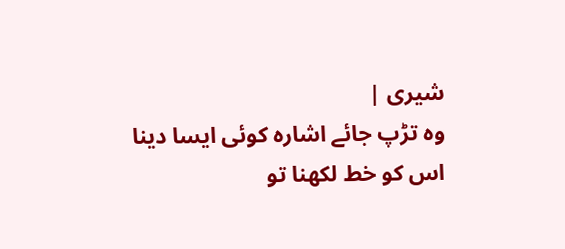شیری |
وہ تڑپ جائے اشارہ کوئی ایسا دینا
اس کو خط لکھنا تو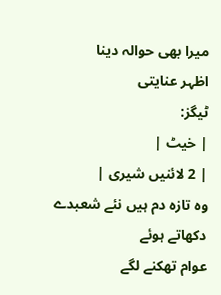میرا بھی حوالہ دینا
اظہر عنایتی
ٹیگز:
| خیٹ |
| 2 لائنیں شیری |
وہ تازہ دم ہیں نئے شعبدے دکھاتے ہوئے
عوام تھکنے لگے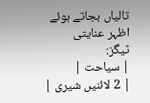تالیاں بجاتے ہوئے
اظہر عنایتی
ٹیگز:
| سیاحت |
| 2 لائنیں شیری |